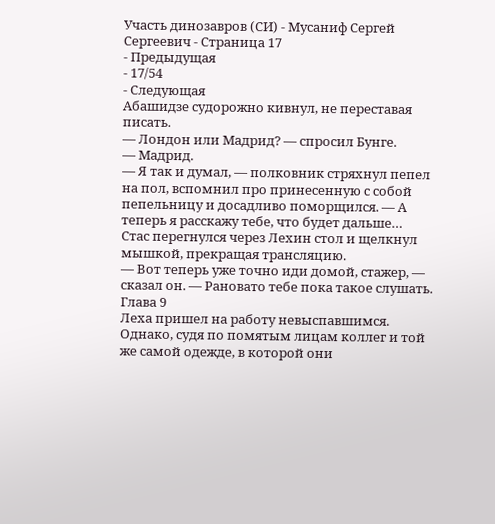Участь динозавров (СИ) - Мусаниф Сергей Сергеевич - Страница 17
- Предыдущая
- 17/54
- Следующая
Абашидзе судорожно кивнул, не переставая писать.
— Лондон или Мадрид? — спросил Бунге.
— Мадрид.
— Я так и думал, — полковник стряхнул пепел на пол, вспомнил про принесенную с собой пепельницу и досадливо поморщился. — А теперь я расскажу тебе, что будет дальше…
Стас перегнулся через Лехин стол и щелкнул мышкой, прекращая трансляцию.
— Вот теперь уже точно иди домой, стажер, — сказал он. — Рановато тебе пока такое слушать.
Глава 9
Леха пришел на работу невыспавшимся.
Однако, судя по помятым лицам коллег и той же самой одежде, в которой они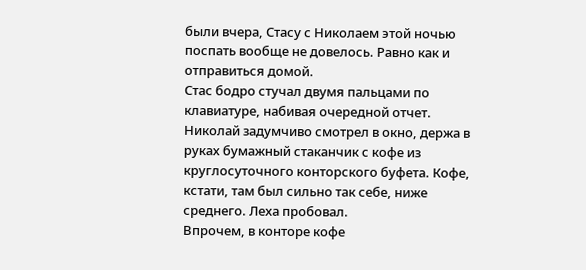были вчера, Стасу с Николаем этой ночью поспать вообще не довелось. Равно как и отправиться домой.
Стас бодро стучал двумя пальцами по клавиатуре, набивая очередной отчет. Николай задумчиво смотрел в окно, держа в руках бумажный стаканчик с кофе из круглосуточного конторского буфета. Кофе, кстати, там был сильно так себе, ниже среднего. Леха пробовал.
Впрочем, в конторе кофе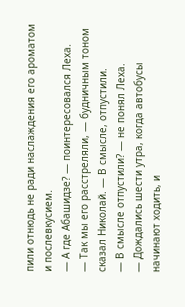пили отнюдь не ради наслаждения его ароматом и послевкусием.
— А где Абашидзе? — поинтересовался Леха.
— Так мы его расстреляли, — будничным тоном сказал Николай. — В смысле, отпустили.
— В смысле отпустили? — не понял Леха.
— Дождались шести утра, когда автобусы начинают ходить, и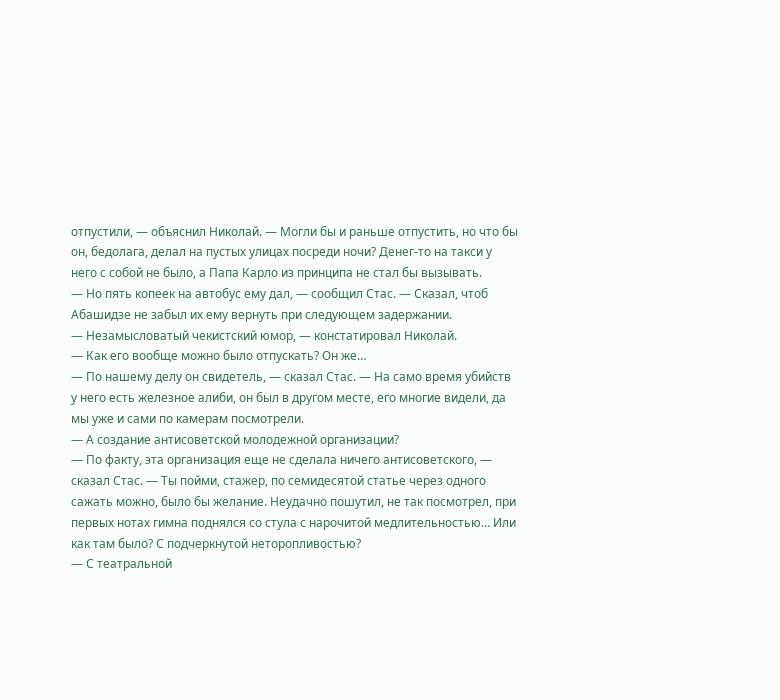отпустили, — объяснил Николай. — Могли бы и раньше отпустить, но что бы он, бедолага, делал на пустых улицах посреди ночи? Денег-то на такси у него с собой не было, а Папа Карло из принципа не стал бы вызывать.
— Но пять копеек на автобус ему дал, — сообщил Стас. — Сказал, чтоб Абашидзе не забыл их ему вернуть при следующем задержании.
— Незамысловатый чекистский юмор, — констатировал Николай.
— Как его вообще можно было отпускать? Он же…
— По нашему делу он свидетель, — сказал Стас. — На само время убийств у него есть железное алиби, он был в другом месте, его многие видели, да мы уже и сами по камерам посмотрели.
— А создание антисоветской молодежной организации?
— По факту, эта организация еще не сделала ничего антисоветского, — сказал Стас. — Ты пойми, стажер, по семидесятой статье через одного сажать можно, было бы желание. Неудачно пошутил, не так посмотрел, при первых нотах гимна поднялся со стула с нарочитой медлительностью… Или как там было? С подчеркнутой неторопливостью?
— С театральной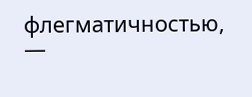флегматичностью, —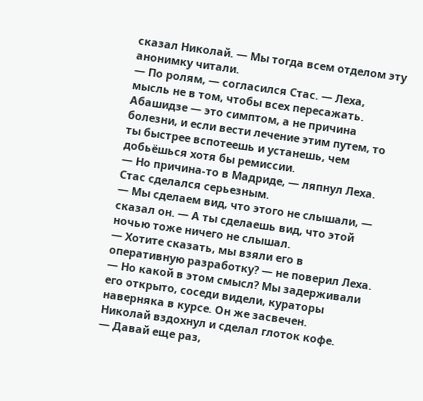сказал Николай. — Мы тогда всем отделом эту анонимку читали.
— По ролям, — согласился Стас. — Леха, мысль не в том, чтобы всех пересажать. Абашидзе — это симптом, а не причина болезни, и если вести лечение этим путем, то ты быстрее вспотеешь и устанешь, чем добьёшься хотя бы ремиссии.
— Но причина-то в Мадриде, — ляпнул Леха.
Стас сделался серьезным.
— Мы сделаем вид, что этого не слышали, — сказал он. — А ты сделаешь вид, что этой ночью тоже ничего не слышал.
— Хотите сказать, мы взяли его в оперативную разработку? — не поверил Леха. — Но какой в этом смысл? Мы задерживали его открыто, соседи видели, кураторы наверняка в курсе. Он же засвечен.
Николай вздохнул и сделал глоток кофе.
— Давай еще раз,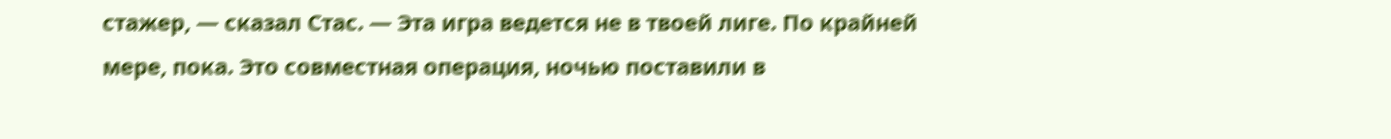стажер, — сказал Стас. — Эта игра ведется не в твоей лиге. По крайней мере, пока. Это совместная операция, ночью поставили в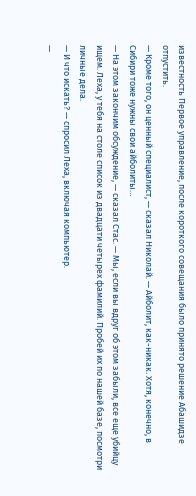известность Первое управление, после короткого совещания было принято решение Абашидзе отпустить.
— Кроме того, он ценный специалист, — сказал Николай. — Айболит, как-никак. Хотя, конечно, в Сибири тоже нужны свои айболиты…
— На этом закончим обсуждение, — сказал Стас. — Мы, если вы вдруг об этом забыли, все еще убийцу ищем. Леха, у тебя на столе список из двадцати четырех фамилий. Пробей их по нашей базе, посмотри личные дела.
— И что искать? — спросил Леха, включая компьютер.
—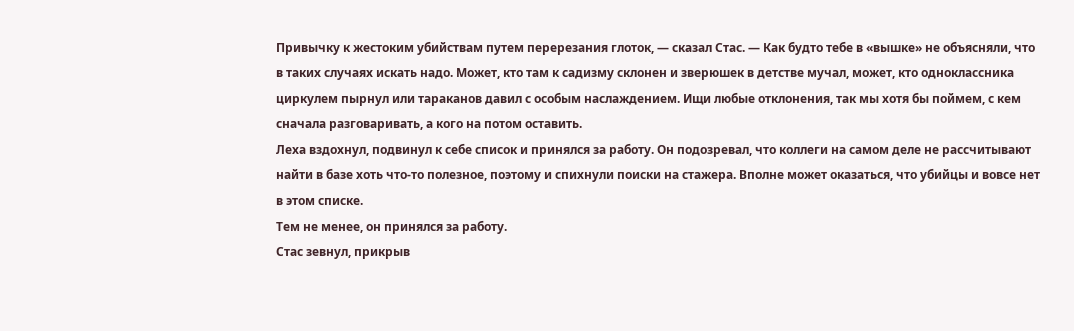Привычку к жестоким убийствам путем перерезания глоток, — сказал Стас. — Как будто тебе в «вышке» не объясняли, что в таких случаях искать надо. Может, кто там к садизму склонен и зверюшек в детстве мучал, может, кто одноклассника циркулем пырнул или тараканов давил с особым наслаждением. Ищи любые отклонения, так мы хотя бы поймем, с кем сначала разговаривать, а кого на потом оставить.
Леха вздохнул, подвинул к себе список и принялся за работу. Он подозревал, что коллеги на самом деле не рассчитывают найти в базе хоть что-то полезное, поэтому и спихнули поиски на стажера. Вполне может оказаться, что убийцы и вовсе нет в этом списке.
Тем не менее, он принялся за работу.
Стас зевнул, прикрыв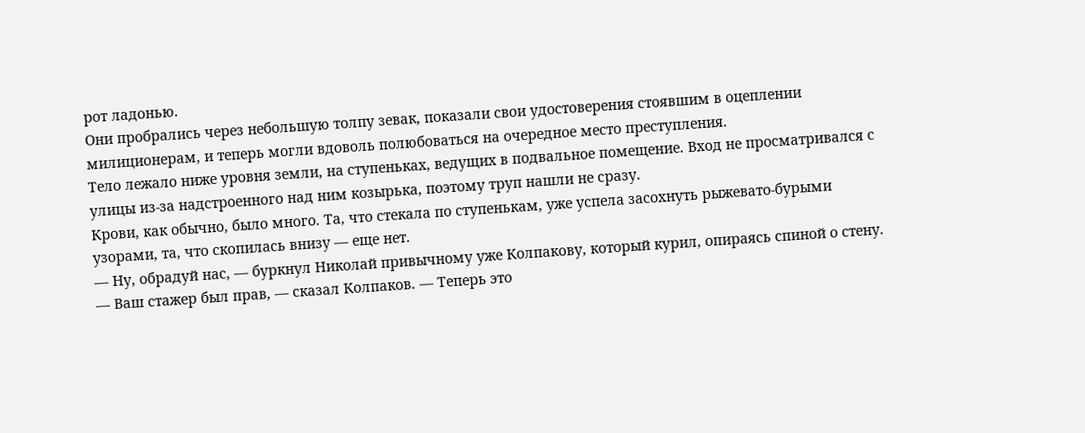рот ладонью.
Они пробрались через небольшую толпу зевак, показали свои удостоверения стоявшим в оцеплении милиционерам, и теперь могли вдоволь полюбоваться на очередное место преступления.
Тело лежало ниже уровня земли, на ступеньках, ведущих в подвальное помещение. Вход не просматривался с улицы из-за надстроенного над ним козырька, поэтому труп нашли не сразу.
Крови, как обычно, было много. Та, что стекала по ступенькам, уже успела засохнуть рыжевато-бурыми узорами, та, что скопилась внизу — еще нет.
— Ну, обрадуй нас, — буркнул Николай привычному уже Колпакову, который курил, опираясь спиной о стену.
— Ваш стажер был прав, — сказал Колпаков. — Теперь это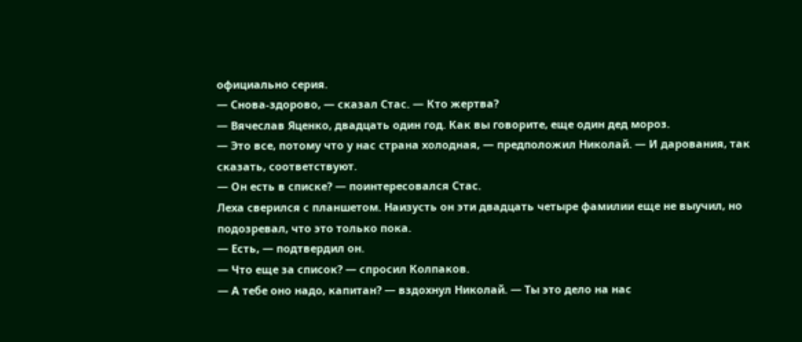официально серия.
— Снова-здорово, — сказал Стас. — Кто жертва?
— Вячеслав Яценко, двадцать один год. Как вы говорите, еще один дед мороз.
— Это все, потому что у нас страна холодная, — предположил Николай. — И дарования, так сказать, соответствуют.
— Он есть в списке? — поинтересовался Стас.
Леха сверился с планшетом. Наизусть он эти двадцать четыре фамилии еще не выучил, но подозревал, что это только пока.
— Есть, — подтвердил он.
— Что еще за список? — спросил Колпаков.
— А тебе оно надо, капитан? — вздохнул Николай. — Ты это дело на нас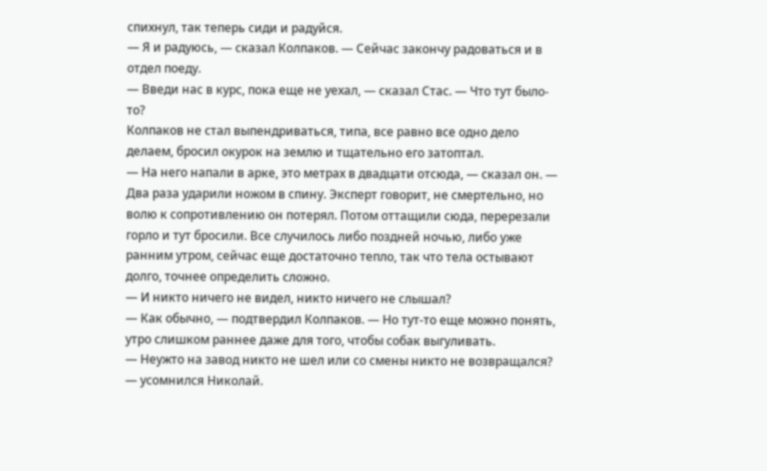спихнул, так теперь сиди и радуйся.
— Я и радуюсь, — сказал Колпаков. — Сейчас закончу радоваться и в отдел поеду.
— Введи нас в курс, пока еще не уехал, — сказал Стас. — Что тут было-то?
Колпаков не стал выпендриваться, типа, все равно все одно дело делаем, бросил окурок на землю и тщательно его затоптал.
— На него напали в арке, это метрах в двадцати отсюда, — сказал он. — Два раза ударили ножом в спину. Эксперт говорит, не смертельно, но волю к сопротивлению он потерял. Потом оттащили сюда, перерезали горло и тут бросили. Все случилось либо поздней ночью, либо уже ранним утром, сейчас еще достаточно тепло, так что тела остывают долго, точнее определить сложно.
— И никто ничего не видел, никто ничего не слышал?
— Как обычно, — подтвердил Колпаков. — Но тут-то еще можно понять, утро слишком раннее даже для того, чтобы собак выгуливать.
— Неужто на завод никто не шел или со смены никто не возвращался? — усомнился Николай.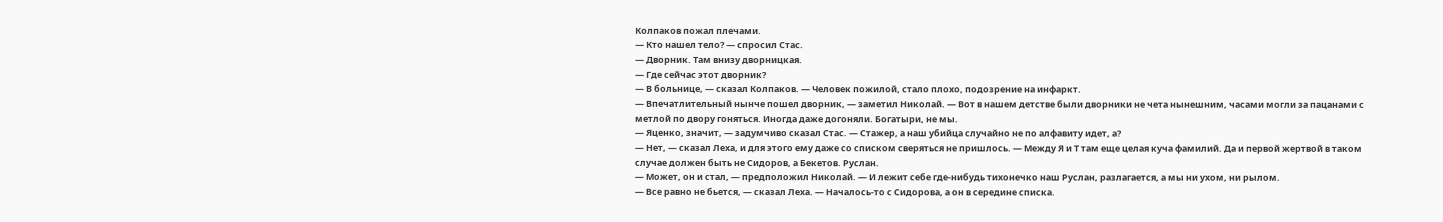Колпаков пожал плечами.
— Кто нашел тело? — спросил Стас.
— Дворник. Там внизу дворницкая.
— Где сейчас этот дворник?
— В больнице, — сказал Колпаков. — Человек пожилой, стало плохо, подозрение на инфаркт.
— Впечатлительный нынче пошел дворник, — заметил Николай. — Вот в нашем детстве были дворники не чета нынешним, часами могли за пацанами с метлой по двору гоняться. Иногда даже догоняли. Богатыри, не мы.
— Яценко, значит, — задумчиво сказал Стас. — Стажер, а наш убийца случайно не по алфавиту идет, а?
— Нет, — сказал Леха, и для этого ему даже со списком сверяться не пришлось. — Между Я и Т там еще целая куча фамилий. Да и первой жертвой в таком случае должен быть не Сидоров, а Бекетов. Руслан.
— Может, он и стал, — предположил Николай. — И лежит себе где-нибудь тихонечко наш Руслан, разлагается, а мы ни ухом, ни рылом.
— Все равно не бьется, — сказал Леха. — Началось-то с Сидорова, а он в середине списка.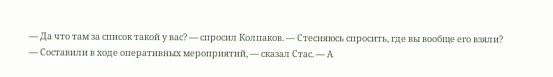— Да что там за список такой у вас? — спросил Колпаков. — Стесняюсь спросить, где вы вообще его взяли?
— Составили в ходе оперативных мероприятий, — сказал Стас. — А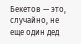Бекетов — это, случайно, не еще один дед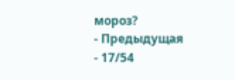мороз?
- Предыдущая
- 17/54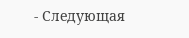- Следующая